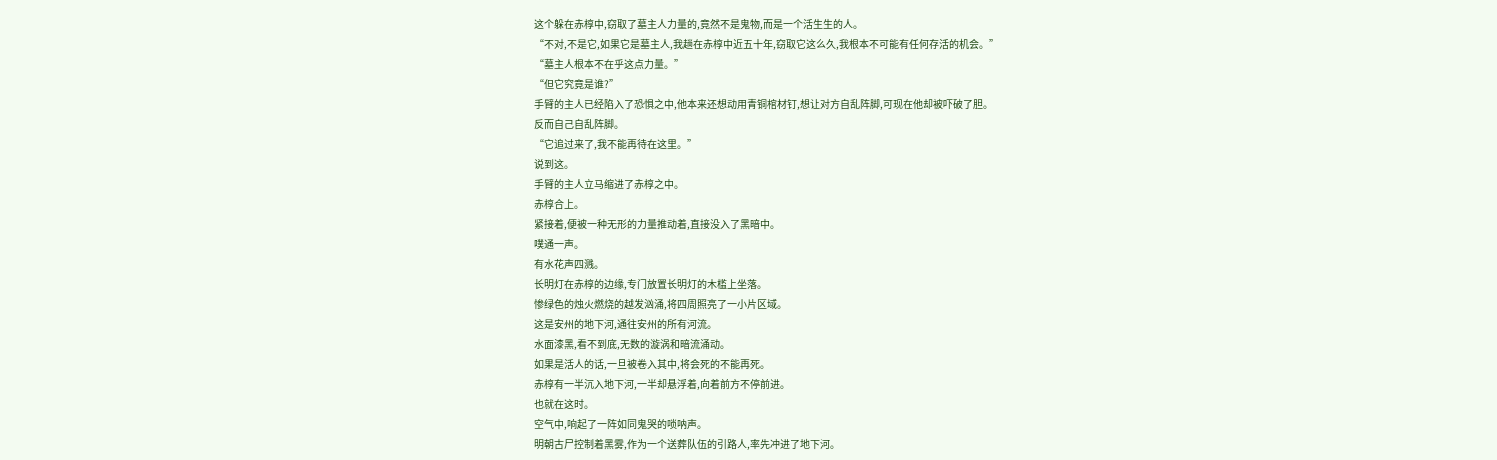这个躲在赤椁中,窃取了墓主人力量的,竟然不是鬼物,而是一个活生生的人。
“不对,不是它,如果它是墓主人,我趟在赤椁中近五十年,窃取它这么久,我根本不可能有任何存活的机会。”
“墓主人根本不在乎这点力量。”
“但它究竟是谁?”
手臂的主人已经陷入了恐惧之中,他本来还想动用青铜棺材钉,想让对方自乱阵脚,可现在他却被吓破了胆。
反而自己自乱阵脚。
“它追过来了,我不能再待在这里。”
说到这。
手臂的主人立马缩进了赤椁之中。
赤椁合上。
紧接着,便被一种无形的力量推动着,直接没入了黑暗中。
噗通一声。
有水花声四溅。
长明灯在赤椁的边缘,专门放置长明灯的木槛上坐落。
惨绿色的烛火燃烧的越发汹涌,将四周照亮了一小片区域。
这是安州的地下河,通往安州的所有河流。
水面漆黑,看不到底,无数的漩涡和暗流涌动。
如果是活人的话,一旦被卷入其中,将会死的不能再死。
赤椁有一半沉入地下河,一半却悬浮着,向着前方不停前进。
也就在这时。
空气中,响起了一阵如同鬼哭的唢呐声。
明朝古尸控制着黑雾,作为一个送葬队伍的引路人,率先冲进了地下河。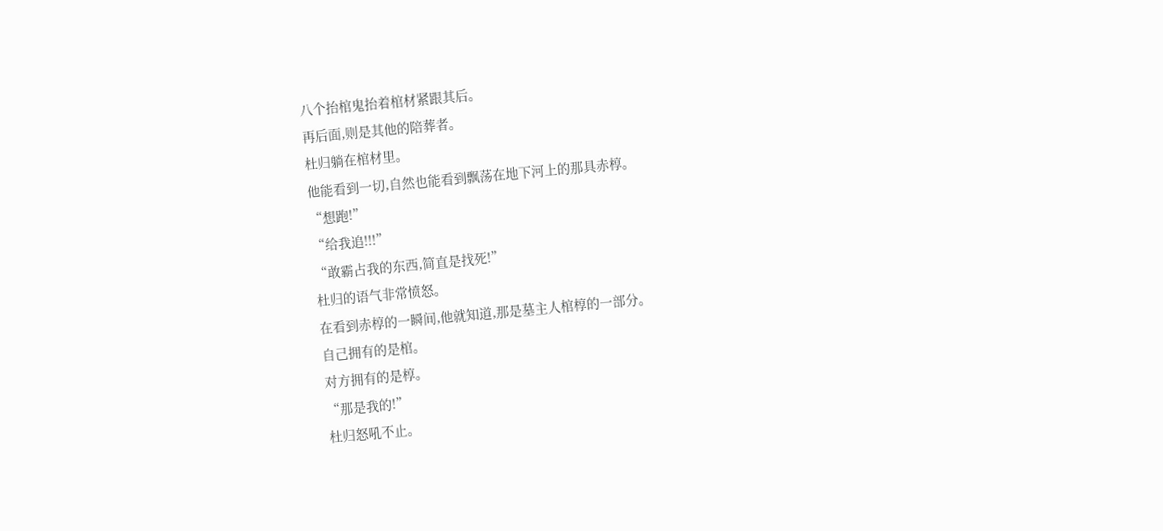八个抬棺鬼抬着棺材紧跟其后。
再后面,则是其他的陪葬者。
杜归躺在棺材里。
他能看到一切,自然也能看到飘荡在地下河上的那具赤椁。
“想跑!”
“给我追!!!”
“敢霸占我的东西,简直是找死!”
杜归的语气非常愤怒。
在看到赤椁的一瞬间,他就知道,那是墓主人棺椁的一部分。
自己拥有的是棺。
对方拥有的是椁。
“那是我的!”
杜归怒吼不止。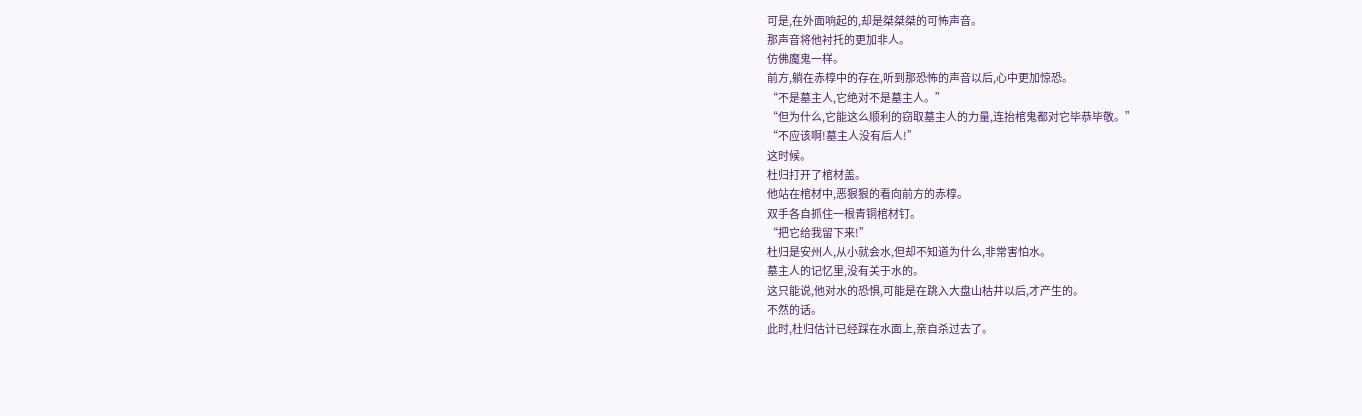可是,在外面响起的,却是桀桀桀的可怖声音。
那声音将他衬托的更加非人。
仿佛魔鬼一样。
前方,躺在赤椁中的存在,听到那恐怖的声音以后,心中更加惊恐。
“不是墓主人,它绝对不是墓主人。”
“但为什么,它能这么顺利的窃取墓主人的力量,连抬棺鬼都对它毕恭毕敬。”
“不应该啊!墓主人没有后人!”
这时候。
杜归打开了棺材盖。
他站在棺材中,恶狠狠的看向前方的赤椁。
双手各自抓住一根青铜棺材钉。
“把它给我留下来!”
杜归是安州人,从小就会水,但却不知道为什么,非常害怕水。
墓主人的记忆里,没有关于水的。
这只能说,他对水的恐惧,可能是在跳入大盘山枯井以后,才产生的。
不然的话。
此时,杜归估计已经踩在水面上,亲自杀过去了。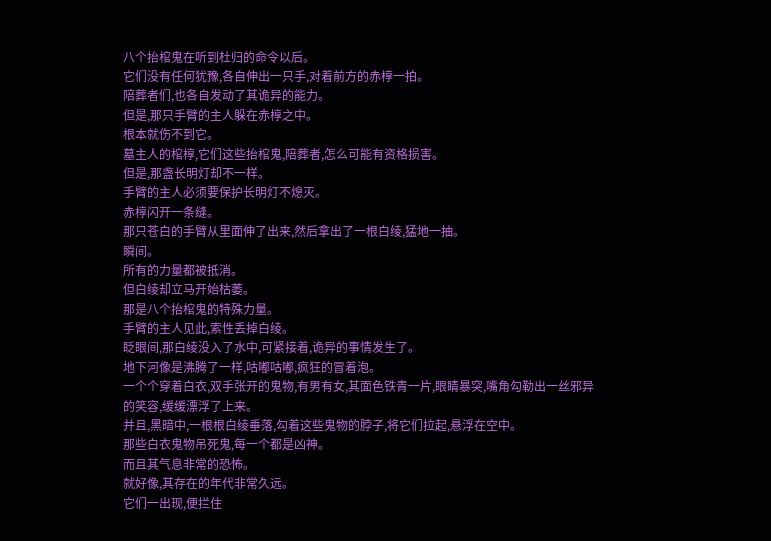八个抬棺鬼在听到杜归的命令以后。
它们没有任何犹豫,各自伸出一只手,对着前方的赤椁一拍。
陪葬者们,也各自发动了其诡异的能力。
但是,那只手臂的主人躲在赤椁之中。
根本就伤不到它。
墓主人的棺椁,它们这些抬棺鬼,陪葬者,怎么可能有资格损害。
但是,那盏长明灯却不一样。
手臂的主人必须要保护长明灯不熄灭。
赤椁闪开一条缝。
那只苍白的手臂从里面伸了出来,然后拿出了一根白绫,猛地一抽。
瞬间。
所有的力量都被抵消。
但白绫却立马开始枯萎。
那是八个抬棺鬼的特殊力量。
手臂的主人见此,索性丢掉白绫。
眨眼间,那白绫没入了水中,可紧接着,诡异的事情发生了。
地下河像是沸腾了一样,咕嘟咕嘟,疯狂的冒着泡。
一个个穿着白衣,双手张开的鬼物,有男有女,其面色铁青一片,眼睛暴突,嘴角勾勒出一丝邪异的笑容,缓缓漂浮了上来。
并且,黑暗中,一根根白绫垂落,勾着这些鬼物的脖子,将它们拉起,悬浮在空中。
那些白衣鬼物吊死鬼,每一个都是凶神。
而且其气息非常的恐怖。
就好像,其存在的年代非常久远。
它们一出现,便拦住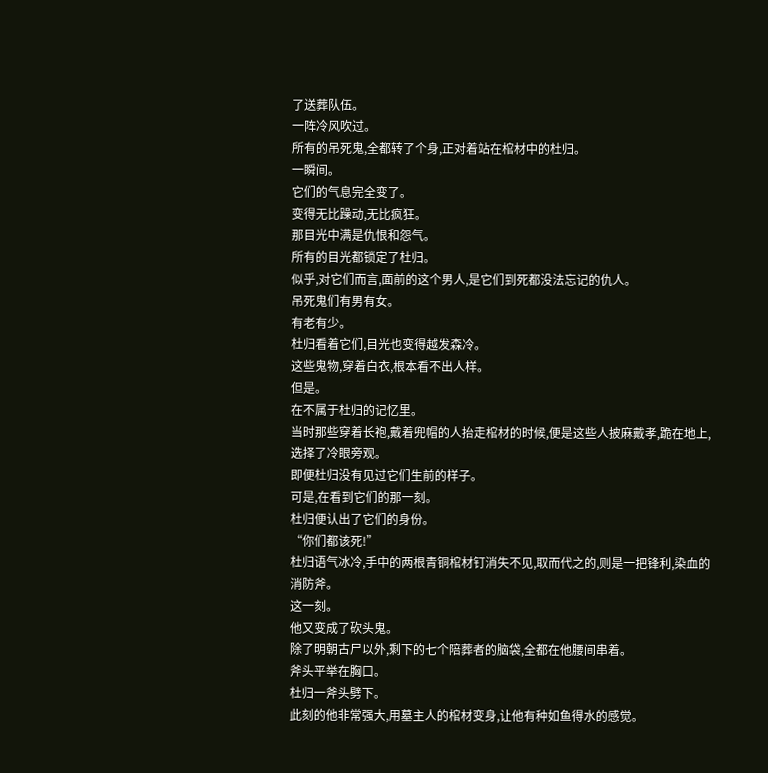了送葬队伍。
一阵冷风吹过。
所有的吊死鬼,全都转了个身,正对着站在棺材中的杜归。
一瞬间。
它们的气息完全变了。
变得无比躁动,无比疯狂。
那目光中满是仇恨和怨气。
所有的目光都锁定了杜归。
似乎,对它们而言,面前的这个男人,是它们到死都没法忘记的仇人。
吊死鬼们有男有女。
有老有少。
杜归看着它们,目光也变得越发森冷。
这些鬼物,穿着白衣,根本看不出人样。
但是。
在不属于杜归的记忆里。
当时那些穿着长袍,戴着兜帽的人抬走棺材的时候,便是这些人披麻戴孝,跪在地上,选择了冷眼旁观。
即便杜归没有见过它们生前的样子。
可是,在看到它们的那一刻。
杜归便认出了它们的身份。
“你们都该死!”
杜归语气冰冷,手中的两根青铜棺材钉消失不见,取而代之的,则是一把锋利,染血的消防斧。
这一刻。
他又变成了砍头鬼。
除了明朝古尸以外,剩下的七个陪葬者的脑袋,全都在他腰间串着。
斧头平举在胸口。
杜归一斧头劈下。
此刻的他非常强大,用墓主人的棺材变身,让他有种如鱼得水的感觉。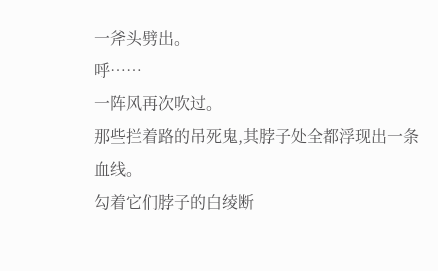一斧头劈出。
呼……
一阵风再次吹过。
那些拦着路的吊死鬼,其脖子处全都浮现出一条血线。
勾着它们脖子的白绫断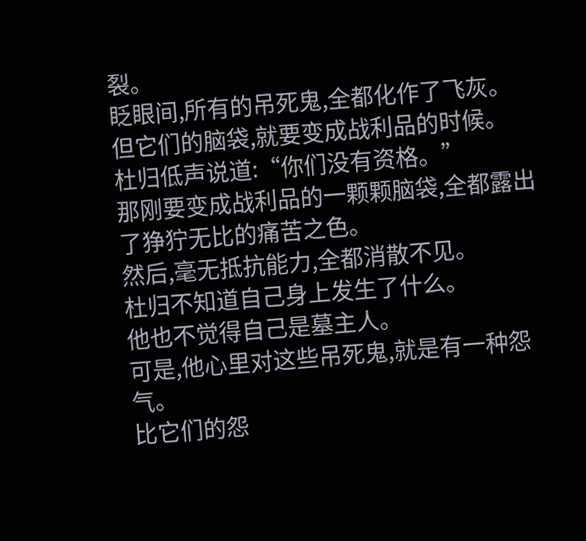裂。
眨眼间,所有的吊死鬼,全都化作了飞灰。
但它们的脑袋,就要变成战利品的时候。
杜归低声说道:“你们没有资格。”
那刚要变成战利品的一颗颗脑袋,全都露出了狰狞无比的痛苦之色。
然后,毫无抵抗能力,全都消散不见。
杜归不知道自己身上发生了什么。
他也不觉得自己是墓主人。
可是,他心里对这些吊死鬼,就是有一种怨气。
比它们的怨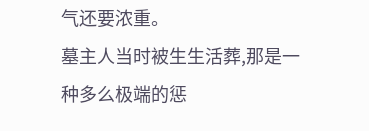气还要浓重。
墓主人当时被生生活葬,那是一种多么极端的惩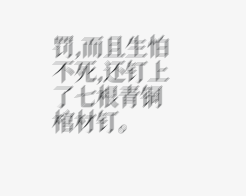罚,而且生怕不死,还钉上了七根青铜棺材钉。